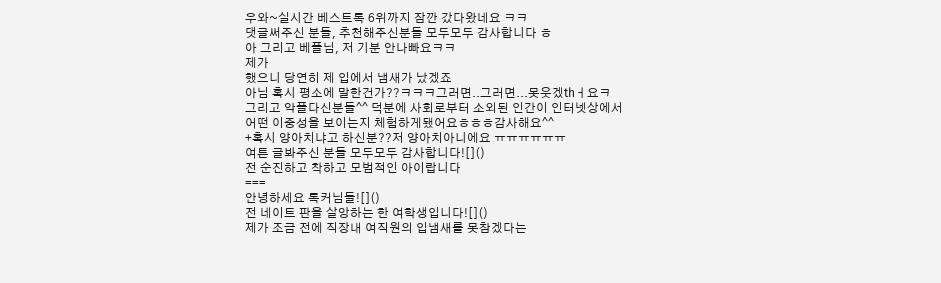우와~실시간 베스트톡 6위까지 잠깐 갔다왔네요 ㅋㅋ
댓글써주신 분들, 추천해주신분들 모두모두 감사합니다 ㅎ
아 그리고 베플님, 저 기분 안나빠요ㅋㅋ
제가
했으니 당연히 제 입에서 냄새가 났겠죠
아님 혹시 평소에 말한건가??ㅋㅋㅋ그러면..그러면...못웃겠thㅓ요ㅋ
그리고 악플다신분들^^ 덕분에 사회로부터 소외된 인간이 인터넷상에서
어떤 이중성을 보이는지 체험하게됐어요ㅎㅎㅎ감사해요^^
+혹시 양아치냐고 하신분??저 양아치아니에요 ㅠㅠㅠㅠㅠㅠ
여튼 글봐주신 분들 모두모두 감사합니다![]()
전 순진하고 착하고 모범적인 아이랍니다
===
안녕하세요 톡커님들![]()
전 네이트 판을 살앙하는 한 여학생입니다![]()
제가 조금 전에 직장내 여직원의 입냄새를 못참겠다는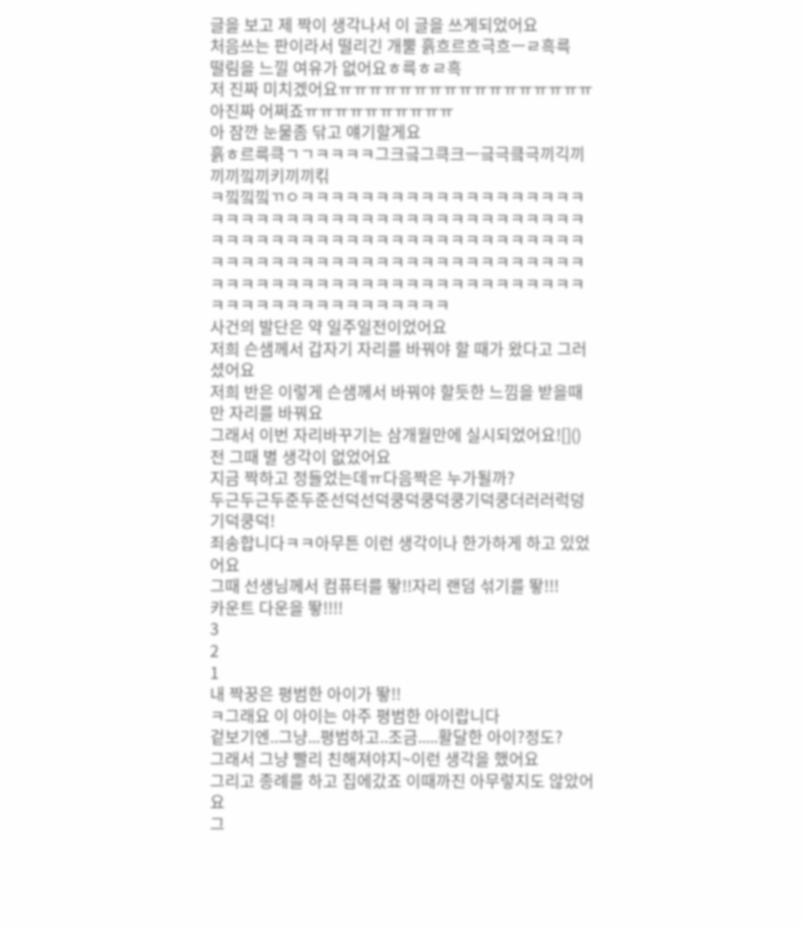글을 보고 제 짝이 생각나서 이 글을 쓰게되었어요
처음쓰는 판이라서 떨리긴 개뿔 흙흐르흐극흐ㅡㄹ흑륵
떨림을 느낄 여유가 없어요ㅎ륵ㅎㄹ흑
저 진짜 미치겠어요ㅠㅠㅠㅠㅠㅠㅠㅠㅠㅠㅠㅠㅠㅠㅠㅠㅠ
아진짜 어쩌죠ㅠㅠㅠㅠㅠㅠㅠㅠㅠㅠ
아 잠깐 눈물좀 닦고 얘기할게요
흙ㅎ르륵큭ㄱㄱㅋㅋㅋㅋ그크긐그큭크ㅡ긐극킄극끼긱끼끼끼낔끼키끼끼킦
ㅋ낔낔낔ㄲㅇㅋㅋㅋㅋㅋㅋㅋㅋㅋㅋㅋㅋㅋㅋㅋㅋㅋㅋㅋㅋㅋㅋㅋㅋㅋㅋㅋㅋㅋㅋㅋㅋㅋㅋㅋㅋㅋㅋㅋㅋㅋㅋㅋㅋㅋㅋㅋㅋㅋㅋㅋㅋㅋㅋㅋㅋㅋㅋㅋㅋㅋㅋㅋㅋㅋㅋㅋㅋㅋㅋㅋㅋㅋㅋㅋㅋㅋㅋㅋㅋㅋㅋㅋㅋㅋㅋㅋㅋㅋㅋㅋㅋㅋㅋㅋㅋㅋㅋㅋㅋㅋㅋㅋㅋㅋㅋㅋㅋㅋㅋㅋㅋㅋㅋㅋㅋㅋㅋㅋㅋㅋㅋㅋㅋㅋㅋㅋㅋㅋㅋㅋㅋㅋㅋㅋ
사건의 발단은 약 일주일전이었어요
저희 슨샘께서 갑자기 자리를 바꿔야 할 때가 왔다고 그러셨어요
저희 반은 이렇게 슨샘께서 바꿔야 할듯한 느낌을 받을때만 자리를 바꿔요
그래서 이번 자리바꾸기는 삼개월만에 실시되었어요![]()
전 그때 별 생각이 없었어요
지금 짝하고 정들었는데ㅠ다음짝은 누가될까?
두근두근두준두준선덕선덕쿵덕쿵덕쿵기덕쿵더러러럭덩기덕쿵덕!
죄송합니다ㅋㅋ아무튼 이런 생각이나 한가하게 하고 있었어요
그때 선생님께서 컴퓨터를 뙇!!자리 랜덤 섞기를 뙇!!!
카운트 다운을 뙇!!!!
3
2
1
내 짝꿍은 평범한 아이가 뙇!!
ㅋ그래요 이 아이는 아주 평범한 아이랍니다
겉보기엔..그냥...평범하고..조금.....활달한 아이?정도?
그래서 그냥 빨리 친해져야지~이런 생각을 했어요
그리고 종례를 하고 집에갔죠 이때까진 아무렇지도 않았어요
그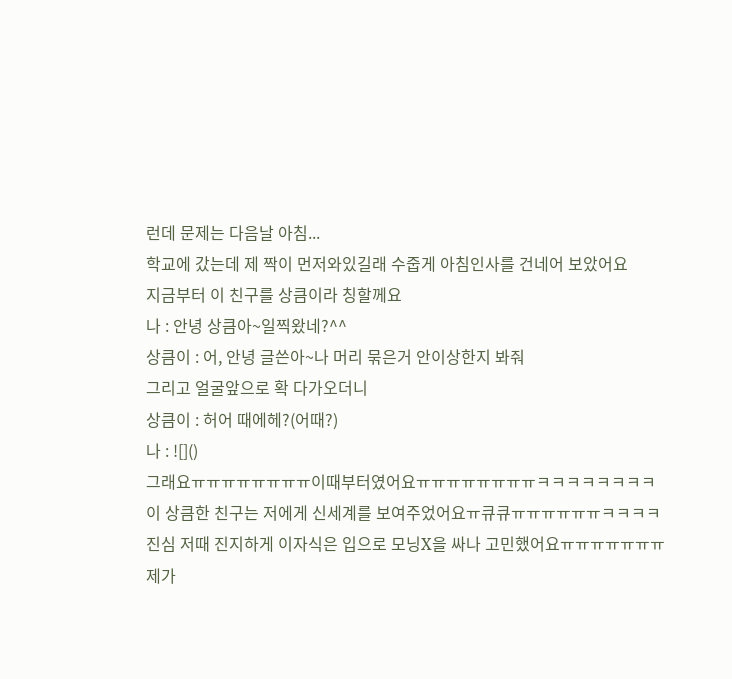런데 문제는 다음날 아침...
학교에 갔는데 제 짝이 먼저와있길래 수줍게 아침인사를 건네어 보았어요
지금부터 이 친구를 상큼이라 칭할께요
나 : 안녕 상큼아~일찍왔네?^^
상큼이 : 어, 안녕 글쓴아~나 머리 묶은거 안이상한지 봐줘
그리고 얼굴앞으로 확 다가오더니
상큼이 : 허어 때에헤?(어때?)
나 : ![]()
그래요ㅠㅠㅠㅠㅠㅠㅠㅠ이때부터였어요ㅠㅠㅠㅠㅠㅠㅠㅠㅋㅋㅋㅋㅋㅋㅋㅋ
이 상큼한 친구는 저에게 신세계를 보여주었어요ㅠ큐큐ㅠㅠㅠㅠㅠㅠㅋㅋㅋㅋ
진심 저때 진지하게 이자식은 입으로 모닝X을 싸나 고민했어요ㅠㅠㅠㅠㅠㅠㅠ
제가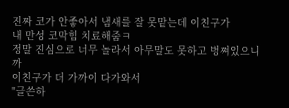진짜 코가 안좋아서 냄새를 잘 못맡는데 이친구가
내 만성 코막힘 치료해줌ㅋ
정말 진심으로 너무 놀라서 아무말도 못하고 벙쪄있으니까
이친구가 더 가까이 다가와서
"글쓴하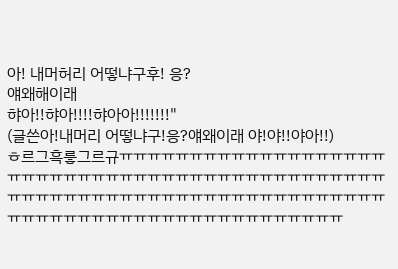아! 내머허리 어떻냐구후! 응?
얘왜해이래
햐아!!햐아!!!!햐아아!!!!!!!"
(글쓴아!내머리 어떻냐구!응?얘왜이래 야!야!!야아!!)
ㅎ르그흑릏그르규ㅠㅠㅠㅠㅠㅠㅠㅠㅠㅠㅠㅠㅠㅠㅠㅠㅠㅠㅠㅠㅠㅠㅠㅠㅠㅠㅠㅠㅠㅠㅠㅠㅠㅠㅠㅠㅠㅠㅠㅠㅠㅠㅠㅠㅠㅠㅠㅠㅠㅠㅠㅠㅠㅠㅠㅠㅠㅠㅠㅠㅠㅠㅠㅠㅠㅠㅠㅠㅠㅠㅠㅠㅠㅠㅠㅠㅠㅠㅠㅠㅠㅠㅠㅠㅠㅠㅠㅠㅠㅠㅠㅠㅠㅠㅠㅠㅠ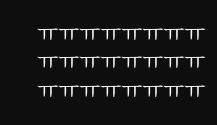ㅠㅠㅠㅠㅠㅠㅠㅠㅠㅠㅠㅠㅠㅠㅠㅠㅠㅠㅠㅠㅠㅠㅠㅠ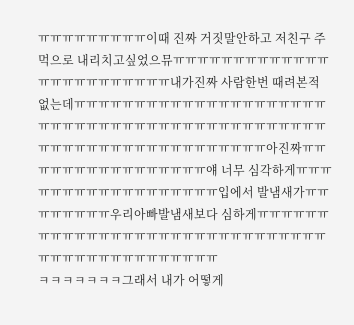ㅠㅠㅠㅠㅠㅠㅠㅠㅠ이때 진짜 거짓말안하고 저친구 주먹으로 내리치고싶었으뮤ㅠㅠㅠㅠㅠㅠㅠㅠㅠㅠㅠㅠㅠㅠㅠㅠㅠㅠㅠㅠㅠㅠㅠㅠ내가진짜 사람한번 때려본적 없는데ㅠㅠㅠㅠㅠㅠㅠㅠㅠㅠㅠㅠㅠㅠㅠㅠㅠㅠㅠㅠㅠㅠㅠㅠㅠㅠㅠㅠㅠㅠㅠㅠㅠㅠㅠㅠㅠㅠㅠㅠㅠㅠㅠㅠㅠㅠㅠㅠㅠㅠㅠㅠㅠㅠㅠㅠㅠㅠㅠㅠㅠㅠㅠㅠ아진짜ㅠㅠㅠㅠㅠㅠㅠㅠㅠㅠㅠㅠㅠㅠㅠㅠ얘 너무 심각하게ㅠㅠㅠㅠㅠㅠㅠㅠㅠㅠㅠㅠㅠㅠㅠㅠㅠㅠ입에서 발냄새가ㅠㅠㅠㅠㅠㅠㅠㅠ우리아빠발냄새보다 심하게ㅠㅠㅠㅠㅠㅠㅠㅠㅠㅠㅠㅠㅠㅠㅠㅠㅠㅠㅠㅠㅠㅠㅠㅠㅠㅠㅠㅠㅠㅠㅠㅠㅠㅠㅠㅠㅠㅠㅠㅠㅠㅠㅠㅠㅠ
ㅋㅋㅋㅋㅋㅋㅋ그래서 내가 어떻게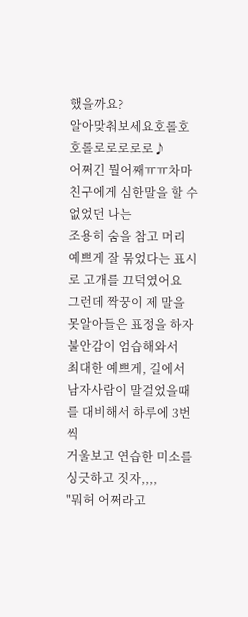했을까요?
알아맞춰보세요호롤호호롤로로로로로♪
어쩌긴 뭘어째ㅠㅠ차마 친구에게 심한말을 할 수 없었던 나는
조용히 숨을 참고 머리 예쁘게 잘 묶었다는 표시로 고개를 끄덕였어요
그런데 짝꿍이 제 말을 못알아들은 표정을 하자 불안감이 엄습해와서
최대한 예쁘게, 길에서 남자사람이 말걸었을때를 대비해서 하루에 3번씩
거울보고 연습한 미소를 싱긋하고 짓자,,,,
"뭐허 어쩌라고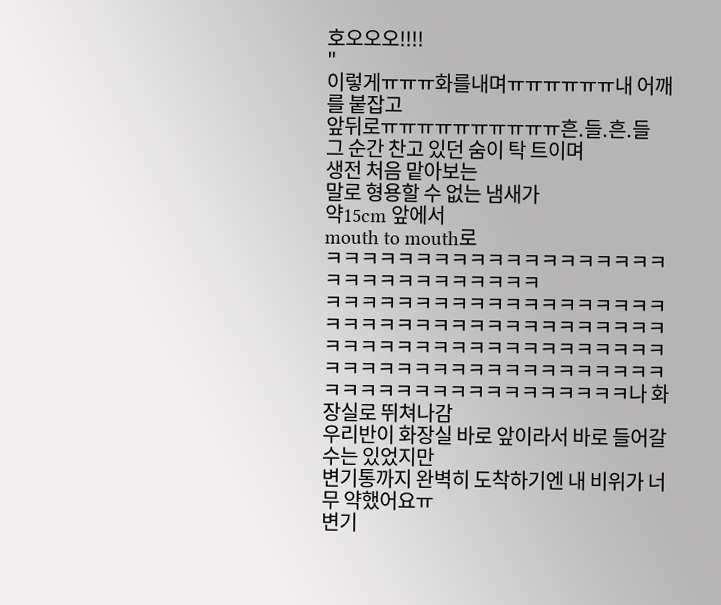호오오오!!!!
"
이렇게ㅠㅠㅠ화를내며ㅠㅠㅠㅠㅠㅠ내 어깨를 붙잡고
앞뒤로ㅠㅠㅠㅠㅠㅠㅠㅠㅠㅠ흔.들.흔.들
그 순간 찬고 있던 숨이 탁 트이며
생전 처음 맡아보는
말로 형용할 수 없는 냄새가
약15cm 앞에서
mouth to mouth로
ㅋㅋㅋㅋㅋㅋㅋㅋㅋㅋㅋㅋㅋㅋㅋㅋㅋㅋㅋㅋㅋㅋㅋㅋㅋㅋㅋㅋㅋㅋㅋ
ㅋㅋㅋㅋㅋㅋㅋㅋㅋㅋㅋㅋㅋㅋㅋㅋㅋㅋㅋㅋㅋㅋㅋㅋㅋㅋㅋㅋㅋㅋㅋㅋㅋㅋㅋㅋㅋㅋㅋㅋㅋㅋㅋㅋㅋㅋㅋㅋㅋㅋㅋㅋㅋㅋㅋㅋㅋㅋㅋㅋㅋㅋㅋㅋㅋㅋㅋㅋㅋㅋㅋㅋㅋㅋㅋㅋㅋㅋㅋㅋㅋㅋㅋㅋㅋㅋㅋㅋㅋㅋㅋㅋㅋ나 화장실로 뛰쳐나감
우리반이 화장실 바로 앞이라서 바로 들어갈수는 있었지만
변기통까지 완벽히 도착하기엔 내 비위가 너무 약했어요ㅠ
변기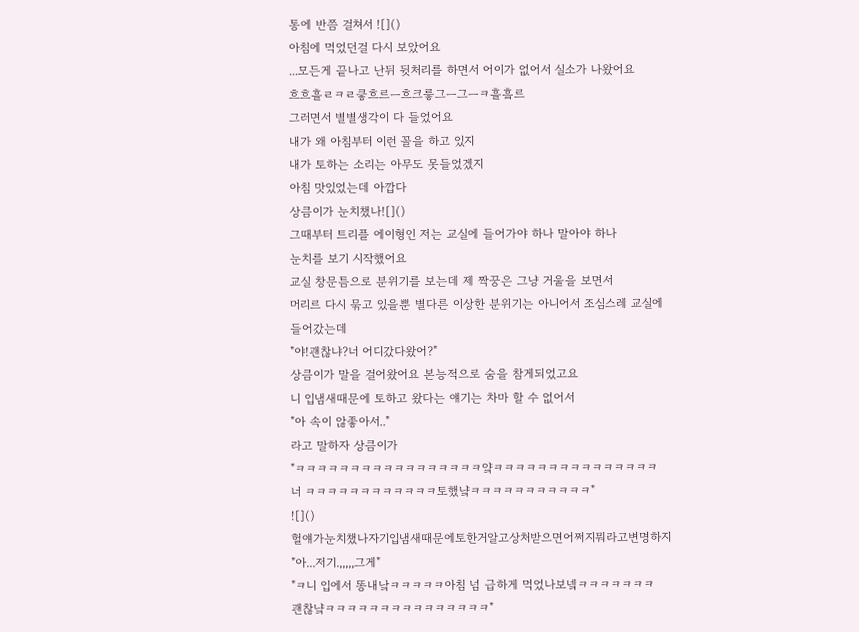통에 반쯤 걸쳐서 ![]()
아침에 먹었던걸 다시 보았어요
...모든게 끝나고 난뒤 뒷처리를 하면서 어이가 없어서 실소가 나왔어요
흐흐흘ㄹㅋㄹ킇흐르ㅡ흐크릏그ㅡ그ㅡㅋ흘흨르
그러면서 별별생각이 다 들었어요
내가 왜 아침부터 이런 꼴을 하고 있지
내가 토하는 소리는 아무도 못들었겠지
아침 맛있었는데 아깝다
상큼이가 눈치챘나![]()
그때부터 트리플 에이형인 저는 교실에 들어가야 하나 말아야 하나
눈치를 보기 시작했어요
교실 창문틈으로 분위기를 보는데 제 짝꿍은 그냥 거울을 보면서
머리르 다시 묶고 있을뿐 별다른 이상한 분위기는 아니어서 조심스레 교실에
들어갔는데
"야!괜찮냐?너 어디갔다왔어?"
상큼이가 말을 걸어왔어요 본능적으로 숨을 참게되었고요
니 입냄새때문에 토하고 왔다는 얘기는 차마 할 수 없어서
"아 속이 않좋아서.."
라고 말하자 상큼이가
"ㅋㅋㅋㅋㅋㅋㅋㅋㅋㅋㅋㅋㅋㅋㅋㅋㅋ얔ㅋㅋㅋㅋㅋㅋㅋㅋㅋㅋㅋㅋㅋㅋㅋ
너 ㅋㅋㅋㅋㅋㅋㅋㅋㅋㅋㅋㅋ토했냨ㅋㅋㅋㅋㅋㅋㅋㅋㅋㅋㅋ"
![]()
헐얘가눈치챘나자기입냄새때문에토한거알고상처받으면어쩌지뭐라고변명하지
"아...저기.,,,,,그게"
"ㅋ니 입에서 똥내낰ㅋㅋㅋㅋㅋ아침 넘 급하게 먹었나보넼ㅋㅋㅋㅋㅋㅋㅋ
괜찮냨ㅋㅋㅋㅋㅋㅋㅋㅋㅋㅋㅋㅋㅋㅋㅋ"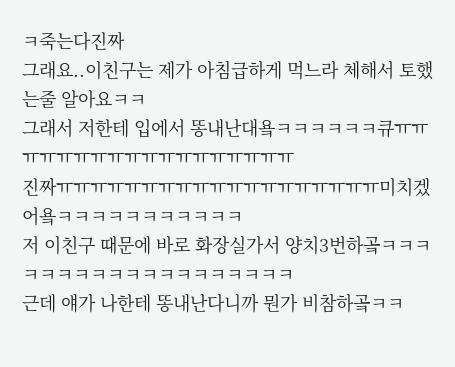ㅋ죽는다진짜
그래요..이친구는 제가 아침급하게 먹느라 체해서 토했는줄 알아요ㅋㅋ
그래서 저한테 입에서 똥내난대욬ㅋㅋㅋㅋㅋㅋ큐ㅠㅠㅠㅠㅠㅠㅠㅠㅠㅠㅠㅠㅠㅠㅠㅠㅠㅠ
진짜ㅠㅠㅠㅠㅠㅠㅠㅠㅠㅠㅠㅠㅠㅠㅠㅠㅠㅠㅠ미치겠어욬ㅋㅋㅋㅋㅋㅋㅋㅋㅋㅋㅋ
저 이친구 때문에 바로 화장실가서 양치3번하곸ㅋㅋㅋㅋㅋㅋㅋㅋㅋㅋㅋㅋㅋㅋㅋㅋㅋㅋㅋ
근데 얘가 나한테 똥내난다니까 뭔가 비참하곸ㅋㅋ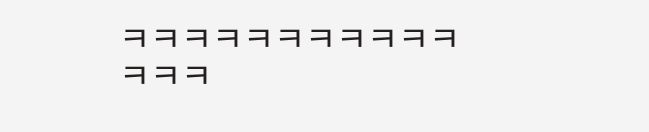ㅋㅋㅋㅋㅋㅋㅋㅋㅋㅋㅋㅋㅋㅋ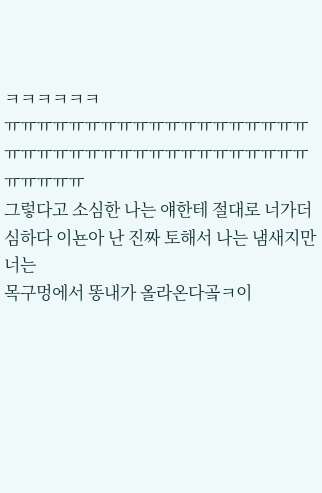ㅋㅋㅋㅋㅋㅋ
ㅠㅠㅠㅠㅠㅠㅠㅠㅠㅠㅠㅠㅠㅠㅠㅠㅠㅠㅠㅠㅠㅠㅠㅠㅠㅠㅠㅠㅠㅠㅠㅠㅠㅠㅠㅠㅠㅠㅠㅠㅠㅠㅠ
그렇다고 소심한 나는 얘한테 절대로 너가더심하다 이뇬아 난 진짜 토해서 나는 냄새지만 너는
목구멍에서 똥내가 올라온다곸ㅋ이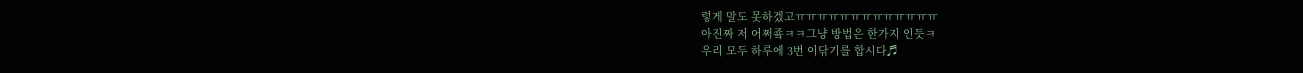렇게 말도 못하겠고ㅠㅠㅠㅠㅠㅠㅠㅠㅠㅠㅠㅠㅠ
아진짜 저 어쩌죸ㅋㅋ그냥 방법은 한가지 인듯ㅋ
우리 모두 하루에 3번 이닦기를 합시다♬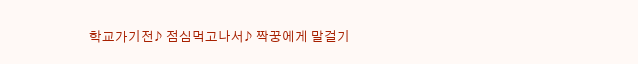학교가기전♪ 점심먹고나서♪ 짝꿍에게 말걸기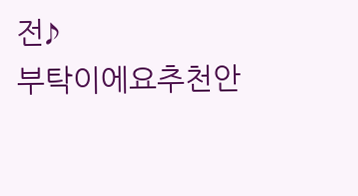전♪
부탁이에요추천안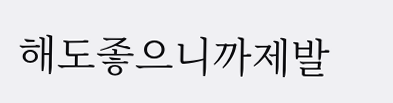해도좋으니까제발